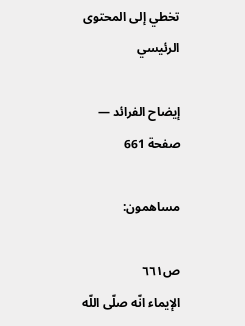تخطي إلى المحتوى الرئيسي

إيضاح الفرائد — صفحة 661

مساهمون:

ص٦٦١
الإيماء انّه صلّى اللّه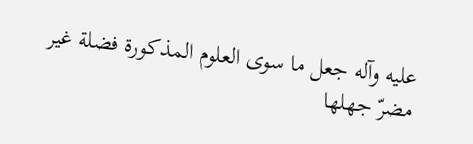عليه وآله جعل ما سوى العلوم المذكورة فضلة غير مضرّ جهلها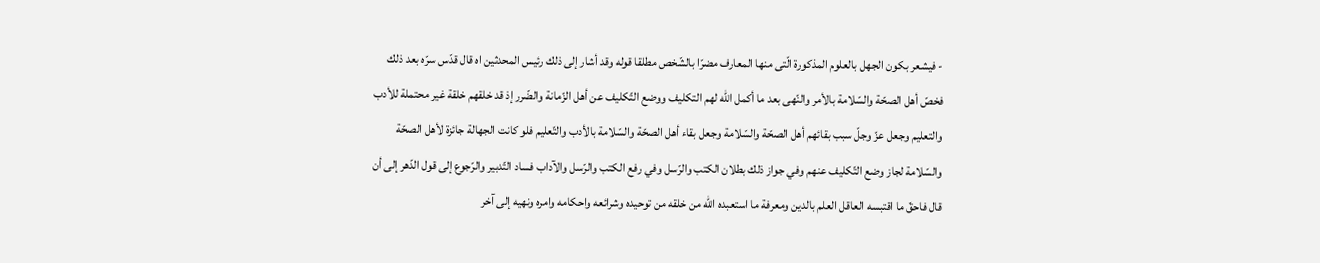- فيشعر بكون الجهل بالعلوم المذكورة الّتى منها المعارف مضرّا بالشّخص مطلقا قوله وقد أشار إلى ذلك رئيس المحدثين اه قال قدّس سرّه بعد ذلك فخصّ أهل الصحّة والسّلامة بالأمر والنّهى بعد ما أكمل اللّه لهم التكليف ووضع التّكليف عن أهل الزّمانة والضّرر إذ قد خلقهم خلقة غير محتملة للأدب والتعليم وجعل عزّ وجلّ سبب بقائهم أهل الصحّة والسّلامة وجعل بقاء أهل الصحّة والسّلامة بالأدب والتّعليم فلو كانت الجهالة جائزة لأهل الصحّة والسّلامة لجاز وضع التّكليف عنهم وفي جواز ذلك بطلان الكتب والرّسل وفي رفع الكتب والرّسل والآداب فساد التّدبير والرّجوع إلى قول الدّهر إلى أن قال فاحقّ ما اقتبسه العاقل العلم بالدين ومعرفة ما استعبده اللّه من خلقه من توحيده وشرائعه واحكامه وامره ونهيه إلى آخر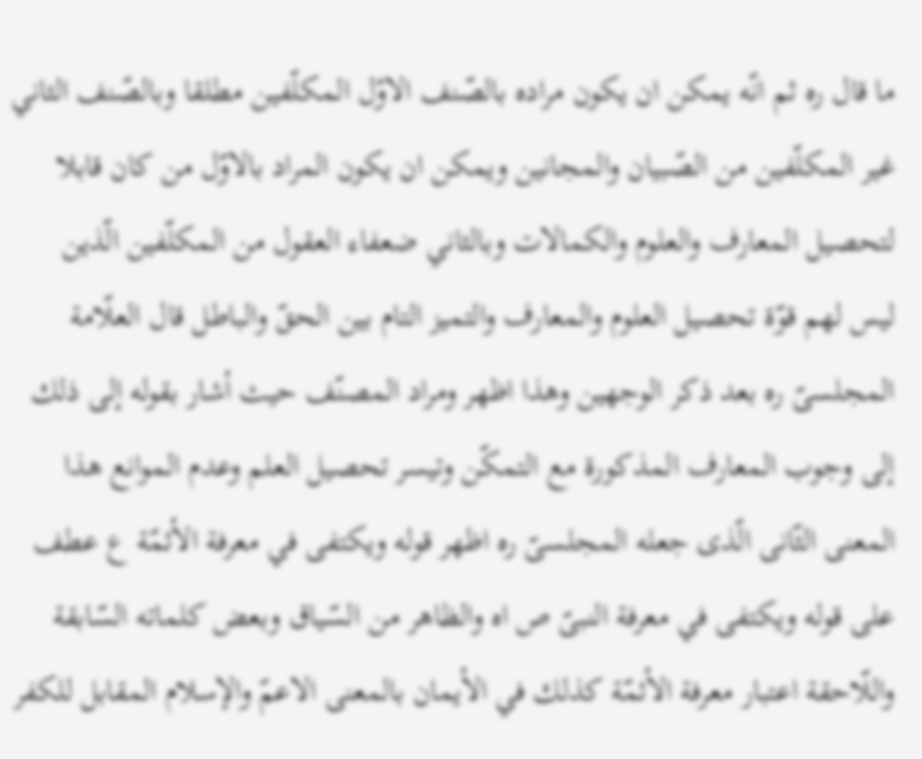ما قال ره ثم انّه يمكن ان يكون مراده بالصّنف الاوّل المكلّفين مطلقا وبالصّنف الثاني غير المكلّفين من الصّبيان والمجانين ويمكن ان يكون المراد بالاوّل من كان قابلا لتحصيل المعارف والعلوم والكمالات وبالثاني ضعفاء العقول من المكلّفين الّذين ليس لهم قوّة تحصيل العلوم والمعارف والتميز التام بين الحقّ والباطل قال العلّامة المجلسىّ ره بعد ذكر الوجهين وهذا اظهر ومراد المصنّف حيث أشار بقوله إلى ذلك إلى وجوب المعارف المذكورة مع التمكّن وتيسر تحصيل العلم وعدم الموانع هذا المعنى الثّانى الّذى جعله المجلسىّ ره اظهر قوله ويكتفى في معرفة الأئمّة ع عطف على قوله ويكتفى في معرفة النبىّ ص اه والظاهر من السّياق وبعض كلماته السّابقة واللّاحقة اعتبار معرفة الأئمّة كذلك في الأيمان بالمعنى الاعمّ والإسلام المقابل للكفر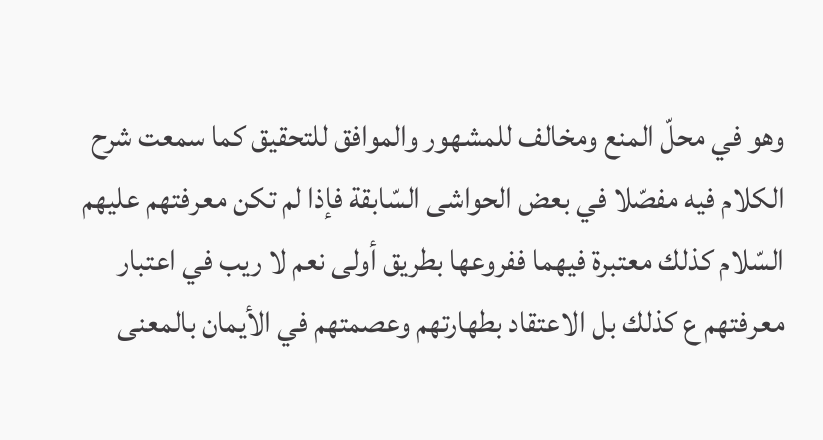وهو في محلّ المنع ومخالف للمشهور والموافق للتحقيق كما سمعت شرح الكلام فيه مفصّلا في بعض الحواشى السّابقة فإذا لم تكن معرفتهم عليهم السّلام كذلك معتبرة فيهما ففروعها بطريق أولى نعم لا ريب في اعتبار معرفتهم ع كذلك بل الاعتقاد بطهارتهم وعصمتهم في الأيمان بالمعنى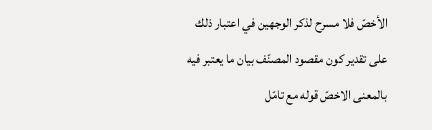الأخصّ فلا مسرح لذكر الوجهين في اعتبار ذلك على تقدير كون مقصود المصنّف بيان ما يعتبر فيه بالمعنى الاخصّ قوله مع تامّل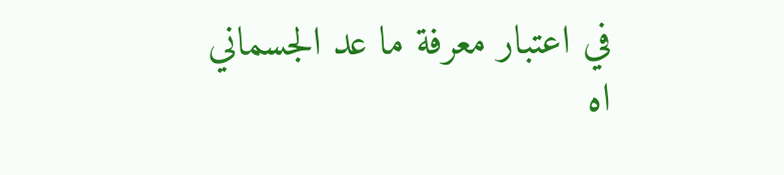في اعتبار معرفة ما عد الجسماني اه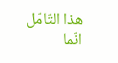هذا التّامّل انّما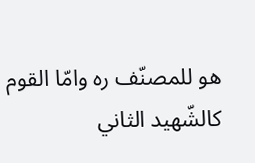هو للمصنّف ره وامّا القوم كالشّهيد الثاني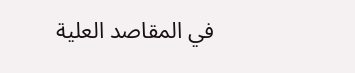في المقاصد العلية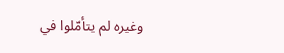وغيره لم يتأمّلوا في